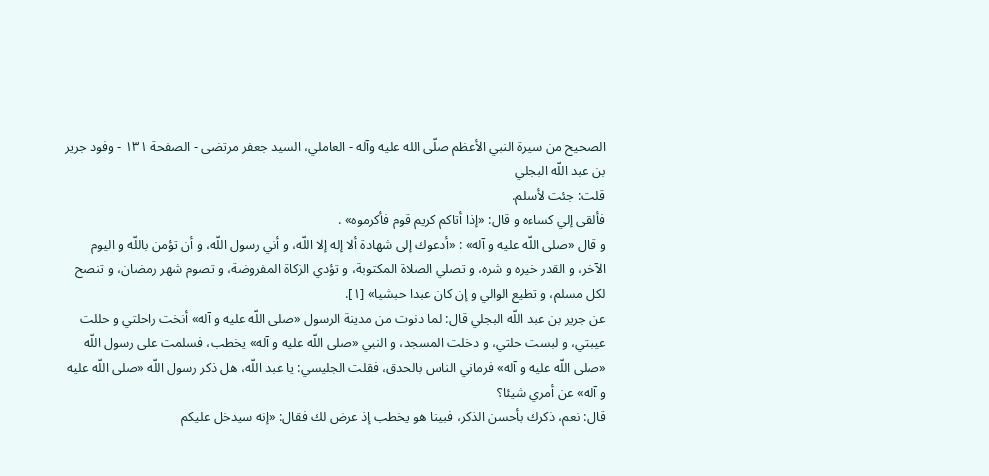الصحيح من سيرة النبي الأعظم صلّى الله عليه وآله - العاملي، السيد جعفر مرتضى - الصفحة ١٣١ - وفود جرير بن عبد اللّه البجلي
قلت: جئت لأسلم.
فألقى إلي كساءه و قال: «إذا أتاكم كريم قوم فأكرموه» .
و قال «صلى اللّه عليه و آله» : «أدعوك إلى شهادة ألا إله إلا اللّه، و أني رسول اللّه، و أن تؤمن باللّه و اليوم الآخر، و القدر خيره و شره، و تصلي الصلاة المكتوبة، و تؤدي الزكاة المفروضة، و تصوم شهر رمضان، و تنصح لكل مسلم، و تطيع الوالي و إن كان عبدا حبشيا» [١].
عن جرير بن عبد اللّه البجلي قال: لما دنوت من مدينة الرسول «صلى اللّه عليه و آله» أنخت راحلتي و حللت عيبتي، و لبست حلتي، و دخلت المسجد، و النبي «صلى اللّه عليه و آله» يخطب، فسلمت على رسول اللّه «صلى اللّه عليه و آله» فرماني الناس بالحدق، فقلت الجليسي: يا عبد اللّه، هل ذكر رسول اللّه «صلى اللّه عليه و آله» عن أمري شيئا؟
قال: نعم، ذكرك بأحسن الذكر، فبينا هو يخطب إذ عرض لك فقال: «إنه سيدخل عليكم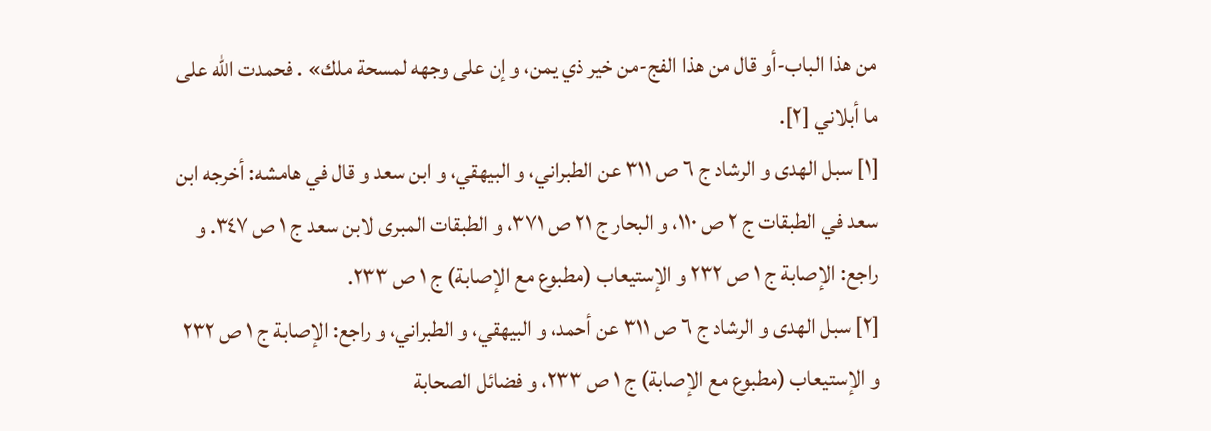من هذا الباب-أو قال من هذا الفج-من خير ذي يمن، و إن على وجهه لمسحة ملك» . فحمدت اللّه على ما أبلاني [٢].
[١] سبل الهدى و الرشاد ج ٦ ص ٣١١ عن الطبراني، و البيهقي، و ابن سعد و قال في هامشه: أخرجه ابن سعد في الطبقات ج ٢ ص ١١٠، و البحار ج ٢١ ص ٣٧١، و الطبقات المبرى لابن سعد ج ١ ص ٣٤٧. و راجع: الإصابة ج ١ ص ٢٣٢ و الإستيعاب (مطبوع مع الإصابة) ج ١ ص ٢٣٣.
[٢] سبل الهدى و الرشاد ج ٦ ص ٣١١ عن أحمد، و البيهقي، و الطبراني، و راجع: الإصابة ج ١ ص ٢٣٢ و الإستيعاب (مطبوع مع الإصابة) ج ١ ص ٢٣٣، و فضائل الصحابة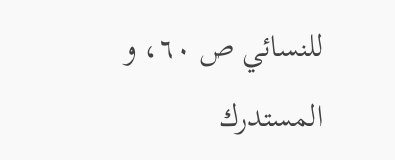للنسائي ص ٦٠، و المستدرك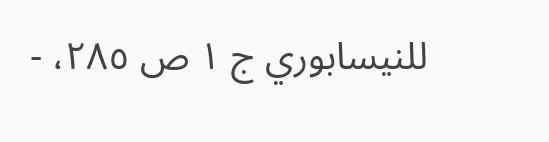للنيسابوري ج ١ ص ٢٨٥، -